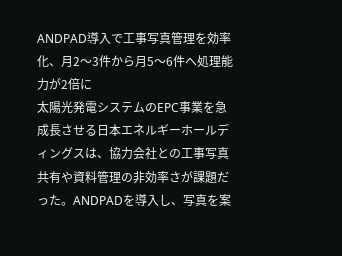ANDPAD導入で工事写真管理を効率化、月2〜3件から月5〜6件へ処理能力が2倍に
太陽光発電システムのEPC事業を急成長させる日本エネルギーホールディングスは、協力会社との工事写真共有や資料管理の非効率さが課題だった。ANDPADを導入し、写真を案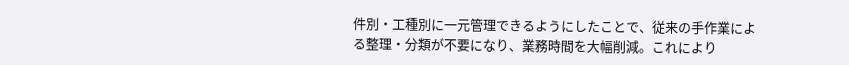件別・工種別に一元管理できるようにしたことで、従来の手作業による整理・分類が不要になり、業務時間を大幅削減。これにより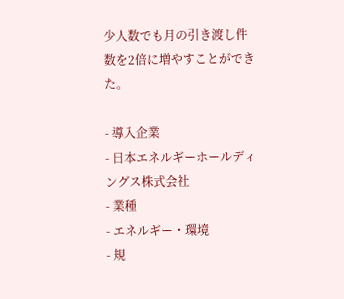少人数でも月の引き渡し件数を2倍に増やすことができた。

- 導入企業
- 日本エネルギーホールディングス株式会社
- 業種
- エネルギー・環境
- 規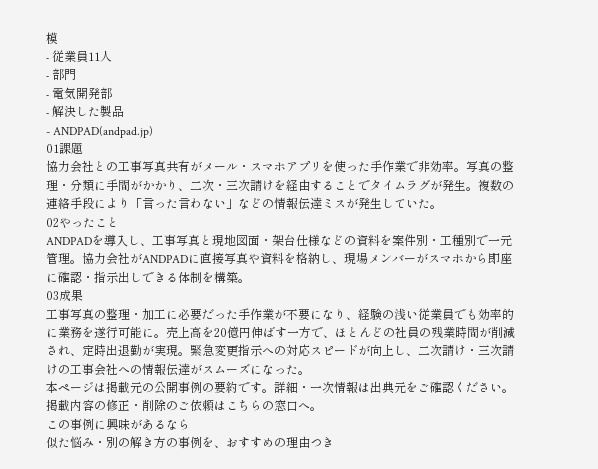模
- 従業員11人
- 部門
- 電気開発部
- 解決した製品
- ANDPAD(andpad.jp)
01課題
協力会社との工事写真共有がメール・スマホアプリを使った手作業で非効率。写真の整理・分類に手間がかかり、二次・三次請けを経由することでタイムラグが発生。複数の連絡手段により「言った言わない」などの情報伝達ミスが発生していた。
02やったこと
ANDPADを導入し、工事写真と現地図面・架台仕様などの資料を案件別・工種別で一元管理。協力会社がANDPADに直接写真や資料を格納し、現場メンバーがスマホから即座に確認・指示出しできる体制を構築。
03成果
工事写真の整理・加工に必要だった手作業が不要になり、経験の浅い従業員でも効率的に業務を遂行可能に。売上高を20億円伸ばす一方で、ほとんどの社員の残業時間が削減され、定時出退勤が実現。緊急変更指示への対応スピードが向上し、二次請け・三次請けの工事会社への情報伝達がスムーズになった。
本ページは掲載元の公開事例の要約です。詳細・一次情報は出典元をご確認ください。 掲載内容の修正・削除のご依頼はこちらの窓口へ。
この事例に興味があるなら
似た悩み・別の解き方の事例を、おすすめの理由つき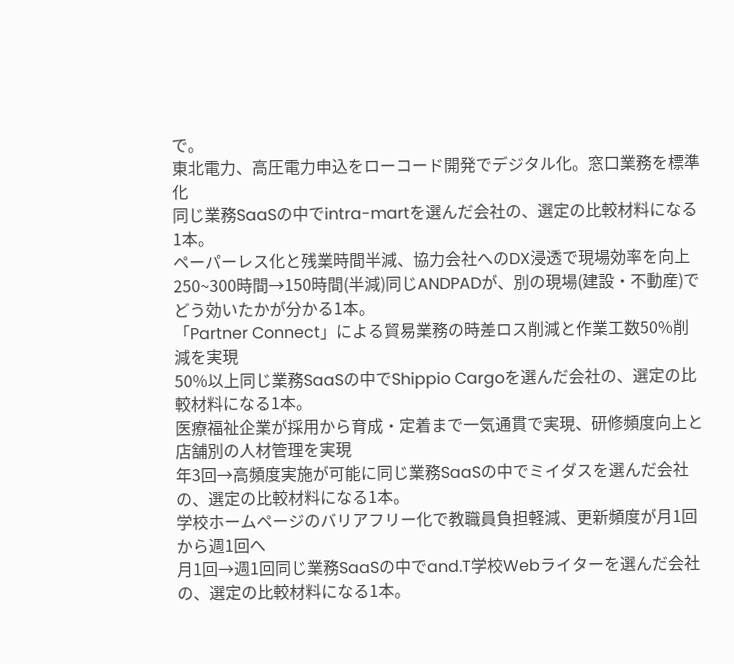で。
東北電力、高圧電力申込をローコード開発でデジタル化。窓口業務を標準化
同じ業務SaaSの中でintra-martを選んだ会社の、選定の比較材料になる1本。
ペーパーレス化と残業時間半減、協力会社へのDX浸透で現場効率を向上
250~300時間→150時間(半減)同じANDPADが、別の現場(建設・不動産)でどう効いたかが分かる1本。
「Partner Connect」による貿易業務の時差ロス削減と作業工数50%削減を実現
50%以上同じ業務SaaSの中でShippio Cargoを選んだ会社の、選定の比較材料になる1本。
医療福祉企業が採用から育成・定着まで一気通貫で実現、研修頻度向上と店舗別の人材管理を実現
年3回→高頻度実施が可能に同じ業務SaaSの中でミイダスを選んだ会社の、選定の比較材料になる1本。
学校ホームページのバリアフリー化で教職員負担軽減、更新頻度が月1回から週1回へ
月1回→週1回同じ業務SaaSの中でand.T学校Webライターを選んだ会社の、選定の比較材料になる1本。